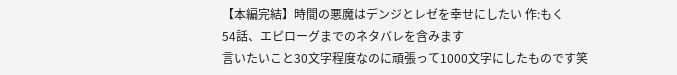【本編完結】時間の悪魔はデンジとレゼを幸せにしたい 作:もく
54話、エピローグまでのネタバレを含みます
言いたいこと30文字程度なのに頑張って1000文字にしたものです笑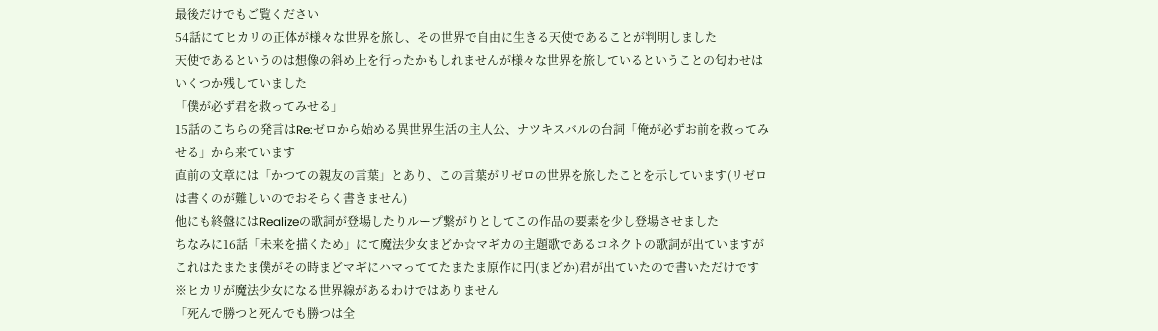最後だけでもご覧ください
54話にてヒカリの正体が様々な世界を旅し、その世界で自由に生きる天使であることが判明しました
天使であるというのは想像の斜め上を行ったかもしれませんが様々な世界を旅しているということの匂わせはいくつか残していました
「僕が必ず君を救ってみせる」
15話のこちらの発言はRe:ゼロから始める異世界生活の主人公、ナツキスバルの台詞「俺が必ずお前を救ってみせる」から来ています
直前の文章には「かつての親友の言葉」とあり、この言葉がリゼロの世界を旅したことを示しています(リゼロは書くのが難しいのでおそらく書きません)
他にも終盤にはRealizeの歌詞が登場したりループ繋がりとしてこの作品の要素を少し登場させました
ちなみに16話「未来を描くため」にて魔法少女まどか☆マギカの主題歌であるコネクトの歌詞が出ていますがこれはたまたま僕がその時まどマギにハマっててたまたま原作に円(まどか)君が出ていたので書いただけです
※ヒカリが魔法少女になる世界線があるわけではありません
「死んで勝つと死んでも勝つは全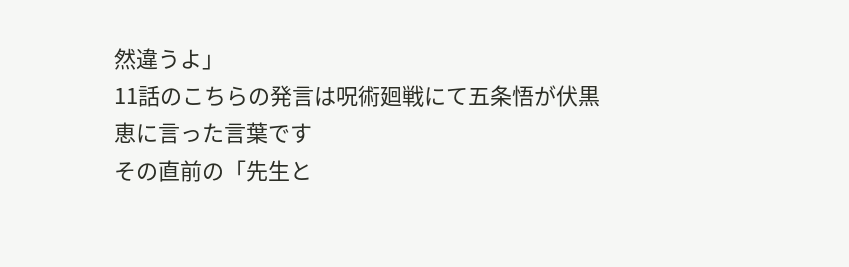然違うよ」
11話のこちらの発言は呪術廻戦にて五条悟が伏黒恵に言った言葉です
その直前の「先生と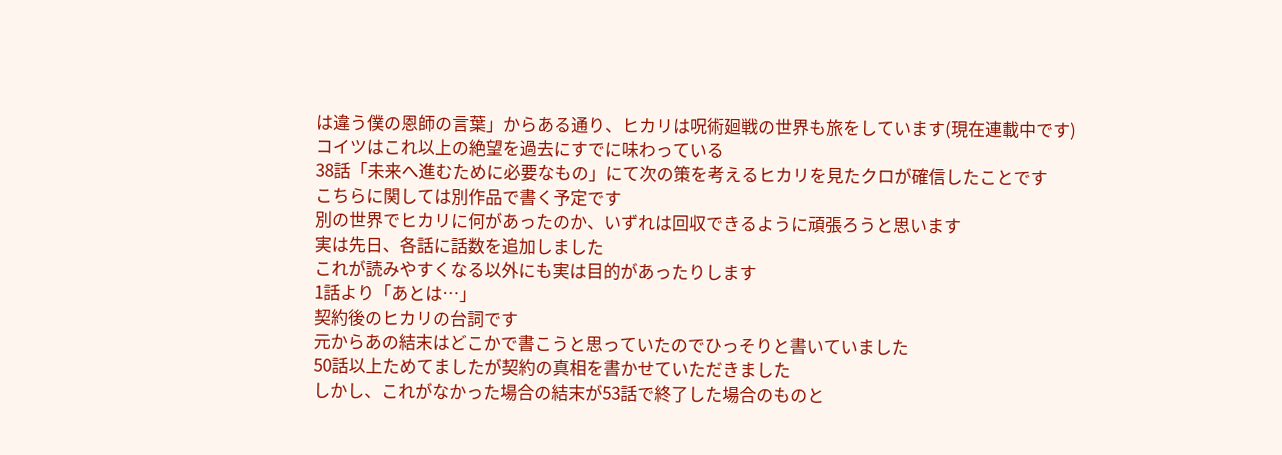は違う僕の恩師の言葉」からある通り、ヒカリは呪術廻戦の世界も旅をしています(現在連載中です)
コイツはこれ以上の絶望を過去にすでに味わっている
38話「未来へ進むために必要なもの」にて次の策を考えるヒカリを見たクロが確信したことです
こちらに関しては別作品で書く予定です
別の世界でヒカリに何があったのか、いずれは回収できるように頑張ろうと思います
実は先日、各話に話数を追加しました
これが読みやすくなる以外にも実は目的があったりします
1話より「あとは…」
契約後のヒカリの台詞です
元からあの結末はどこかで書こうと思っていたのでひっそりと書いていました
50話以上ためてましたが契約の真相を書かせていただきました
しかし、これがなかった場合の結末が53話で終了した場合のものと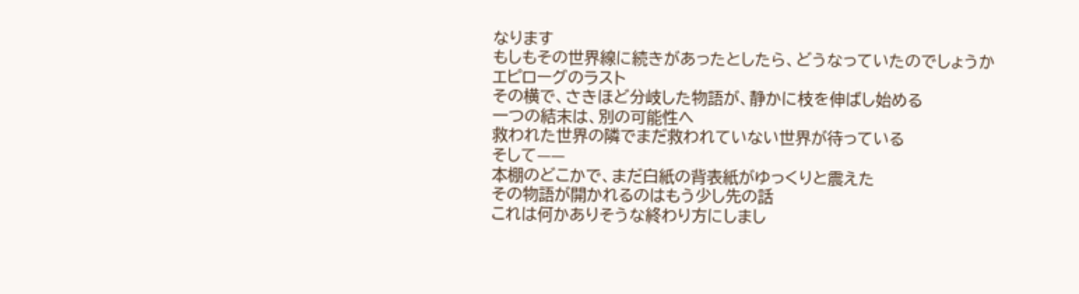なります
もしもその世界線に続きがあったとしたら、どうなっていたのでしょうか
エピローグのラスト
その横で、さきほど分岐した物語が、静かに枝を伸ばし始める
一つの結末は、別の可能性へ
救われた世界の隣でまだ救われていない世界が待っている
そして——
本棚のどこかで、まだ白紙の背表紙がゆっくりと震えた
その物語が開かれるのはもう少し先の話
これは何かありそうな終わり方にしまし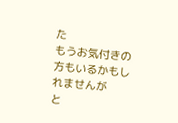た
もうお気付きの方もいるかもしれませんが
と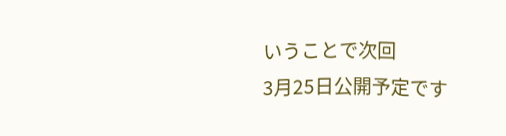いうことで次回
3月25日公開予定です